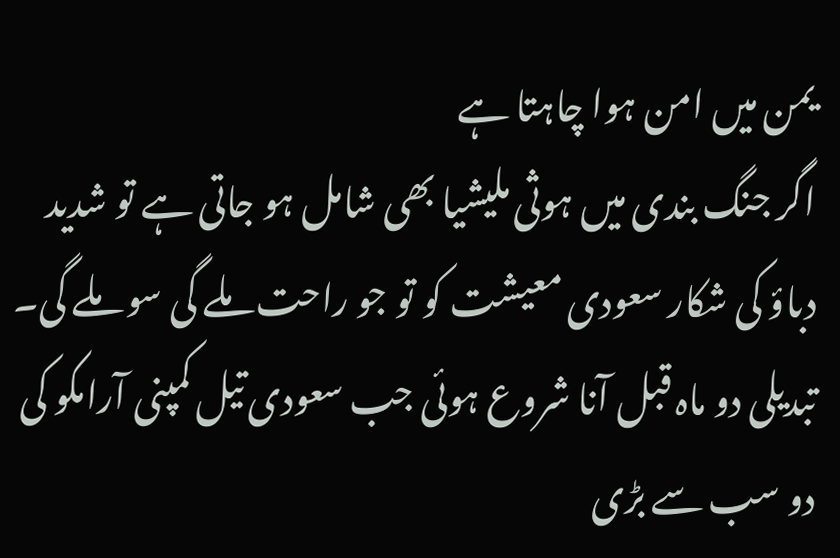یمن میں امن ہوا چاہتا ہے
اگر جنگ بندی میں ہوثی ملیشیا بھی شامل ہو جاتی ہے تو شدید دباؤ کی شکار سعودی معیشت کو تو جو راحت ملے گی سو ملے گی۔
تبدیلی دو ماہ قبل آنا شروع ہوئی جب سعودی تیل کمپنی آرامکو کی دو سب سے بڑی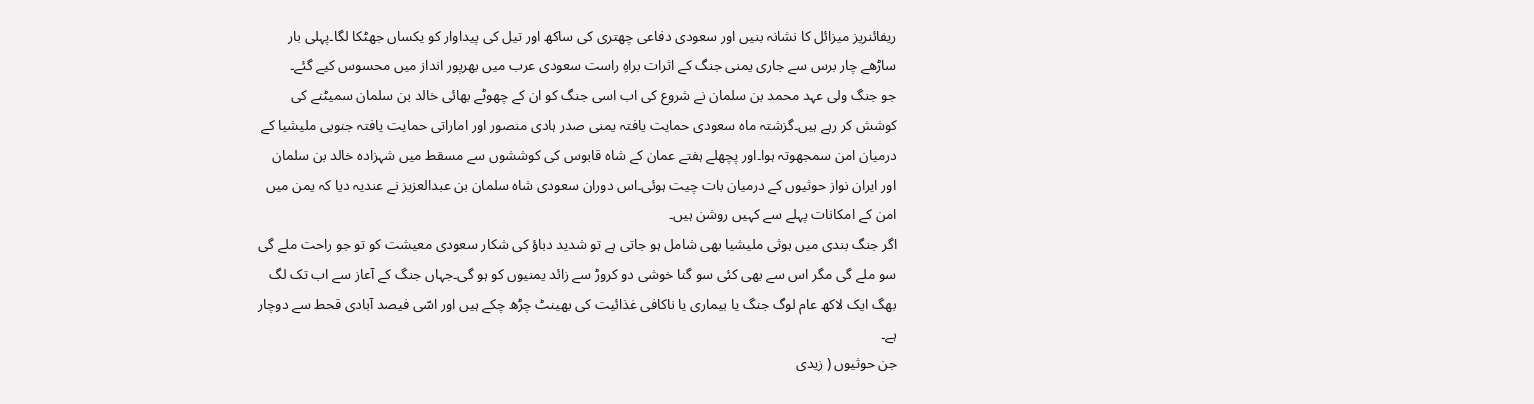ریفائنریز میزائل کا نشانہ بنیں اور سعودی دفاعی چھتری کی ساکھ اور تیل کی پیداوار کو یکساں جھٹکا لگا۔پہلی بار ساڑھے چار برس سے جاری یمنی جنگ کے اثرات براہِ راست سعودی عرب میں بھرپور انداز میں محسوس کیے گئے۔
جو جنگ ولی عہد محمد بن سلمان نے شروع کی اب اسی جنگ کو ان کے چھوٹے بھائی خالد بن سلمان سمیٹنے کی کوشش کر رہے ہیں۔گزشتہ ماہ سعودی حمایت یافتہ یمنی صدر ہادی منصور اور اماراتی حمایت یافتہ جنوبی ملیشیا کے درمیان امن سمجھوتہ ہوا۔اور پچھلے ہفتے عمان کے شاہ قابوس کی کوششوں سے مسقط میں شہزادہ خالد بن سلمان اور ایران نواز حوثیوں کے درمیان بات چیت ہوئی۔اس دوران سعودی شاہ سلمان بن عبدالعزیز نے عندیہ دیا کہ یمن میں امن کے امکانات پہلے سے کہیں روشن ہیں۔
اگر جنگ بندی میں ہوثی ملیشیا بھی شامل ہو جاتی ہے تو شدید دباؤ کی شکار سعودی معیشت کو تو جو راحت ملے گی سو ملے گی مگر اس سے بھی کئی سو گنا خوشی دو کروڑ سے زائد یمنیوں کو ہو گی۔جہاں جنگ کے آعاز سے اب تک لگ بھگ ایک لاکھ عام لوگ جنگ یا بیماری یا ناکافی غذائیت کی بھینٹ چڑھ چکے ہیں اور اسّی فیصد آبادی قحط سے دوچار ہے۔
جن حوثیوں ( زیدی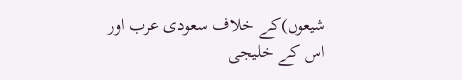شیعوں)کے خلاف سعودی عرب اور اس کے خلیجی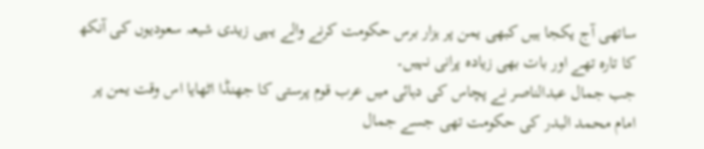ساتھی آج یکجا ہیں کبھی یمن پر ہزار برس حکومت کرنے والے یہی زیدی شیعہ سعودیوں کی آنکھ کا تارہ تھے اور بات بھی زیادہ پرانی نہیں۔
جب جمال عبدالناصر نے پچاس کی دہائی میں عرب قوم پرستی کا جھنڈا اٹھایا اس وقت یمن پر امام محمد البدر کی حکومت تھی جسے جمال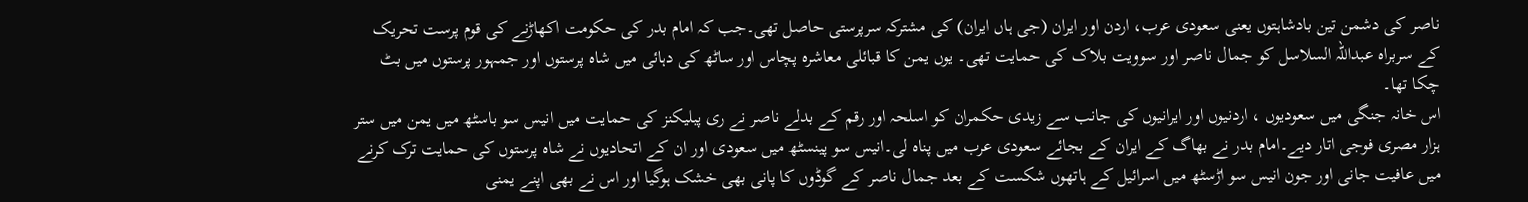ناصر کی دشمن تین بادشاہتوں یعنی سعودی عرب، اردن اور ایران (جی ہاں ایران) کی مشترکہ سرپرستی حاصل تھی۔جب کہ امام بدر کی حکومت اکھاڑنے کی قوم پرست تحریک کے سربراہ عبداللہ السلاسل کو جمال ناصر اور سوویت بلاک کی حمایت تھی۔ یوں یمن کا قبائلی معاشرہ پچاس اور ساٹھ کی دہائی میں شاہ پرستوں اور جمہور پرستوں میں بٹ چکا تھا۔
اس خانہ جنگی میں سعودیوں ، اردنیوں اور ایرانیوں کی جانب سے زیدی حکمران کو اسلحہ اور رقم کے بدلے ناصر نے ری پبلیکنز کی حمایت میں انیس سو باسٹھ میں یمن میں ستر ہزار مصری فوجی اتار دیے۔امام بدر نے بھاگ کے ایران کے بجائے سعودی عرب میں پناہ لی۔انیس سو پینسٹھ میں سعودی اور ان کے اتحادیوں نے شاہ پرستوں کی حمایت ترک کرنے میں عافیت جانی اور جون انیس سو اڑسٹھ میں اسرائیل کے ہاتھوں شکست کے بعد جمال ناصر کے گوڈوں کا پانی بھی خشک ہوگیا اور اس نے بھی اپنے یمنی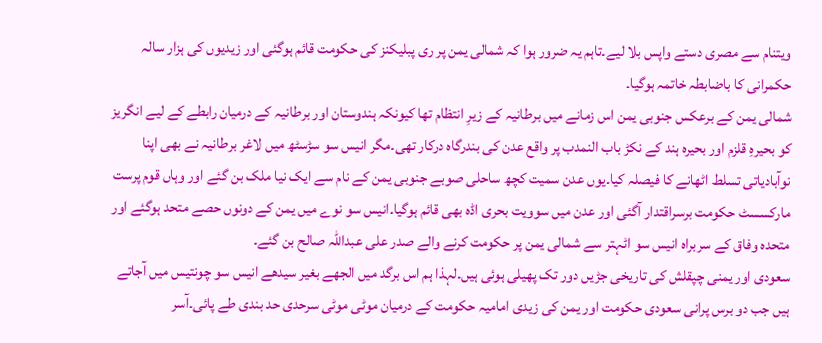ویتنام سے مصری دستے واپس بلا لیے۔تاہم یہ ضرور ہوا کہ شمالی یمن پر ری پبلیکنز کی حکومت قائم ہوگئی اور زیدیوں کی ہزار سالہ حکمرانی کا باضابطہ خاتمہ ہوگیا۔
شمالی یمن کے برعکس جنوبی یمن اس زمانے میں برطانیہ کے زیرِ انتظام تھا کیونکہ ہندوستان اور برطانیہ کے درمیان رابطے کے لیے انگریز کو بحیرہِ قلزم اور بحیرہ ہند کے نکڑ باب النمدب پر واقع عدن کی بندرگاہ درکار تھی۔مگر انیس سو سڑسٹھ میں لاغر برطانیہ نے بھی اپنا نوآبادیاتی تسلط اٹھانے کا فیصلہ کیا۔یوں عدن سمیت کچھ ساحلی صوبے جنوبی یمن کے نام سے ایک نیا ملک بن گئے اور وہاں قوم پرست مارکسسٹ حکومت برسراقتدار آگئی اور عدن میں سوویت بحری اڈہ بھی قائم ہوگیا۔انیس سو نوے میں یمن کے دونوں حصے متحد ہوگئے اور متحدہ وفاق کے سربراہ انیس سو اٹہتر سے شمالی یمن پر حکومت کرنے والے صدر علی عبداللہ صالح بن گئے۔
سعودی اور یمنی چپقلش کی تاریخی جڑیں دور تک پھیلی ہوئی ہیں۔لہذا ہم اس برگد میں الجھے بغیر سیدھے انیس سو چونتیس میں آجاتے ہیں جب دو برس پرانی سعودی حکومت اور یمن کی زیدی امامیہ حکومت کے درمیان موٹی موٹی سرحدی حد بندی طے پائی۔آسر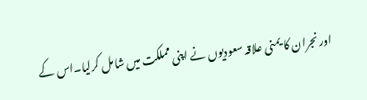اور نجران کا یمنی علاقہ سعودیوں نے اپنی مملکت میں شامل کرلیا۔اس کے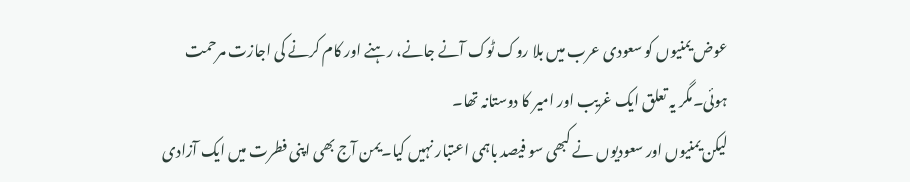عوض یمنیوں کو سعودی عرب میں بلا روک ٹوک آنے جانے، رہنے اور کام کرنے کی اجازت مرحمت ہوئی۔مگر یہ تعلق ایک غریب اور امیر کا دوستانہ تھا۔
لیکن یمنیوں اور سعودیوں نے کبھی سو فیصد باہمی اعتبار نہیں کیا۔یمن آج بھی اپنی فطرت میں ایک آزادی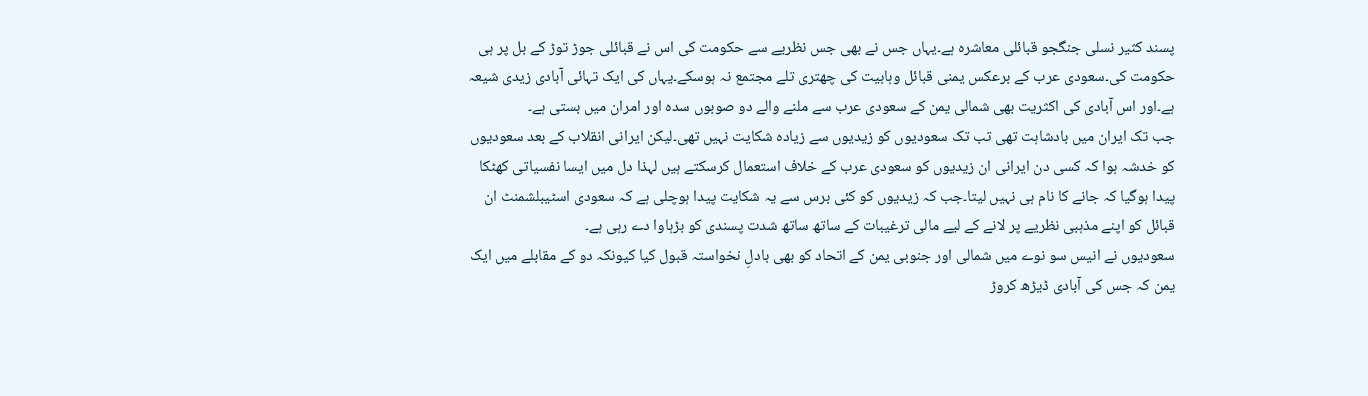پسند کثیر نسلی جنگجو قبائلی معاشرہ ہے۔یہاں جس نے بھی جس نظریے سے حکومت کی اس نے قبائلی جوڑ توڑ کے بل پر ہی حکومت کی۔سعودی عرب کے برعکس یمنی قبائل وہابیت کی چھتری تلے مجتمع نہ ہوسکے۔یہاں کی ایک تہائی آبادی زیدی شیعہ ہے۔اور اس آبادی کی اکثریت بھی شمالی یمن کے سعودی عرب سے ملنے والے دو صوبوں سدہ اور امران میں بستی ہے۔
جب تک ایران میں بادشاہت تھی تب تک سعودیوں کو زیدیوں سے زیادہ شکایت نہیں تھی۔لیکن ایرانی انقلاب کے بعد سعودیوں کو خدشہ ہوا کہ کسی دن ایرانی ان زیدیوں کو سعودی عرب کے خلاف استعمال کرسکتے ہیں لہذا دل میں ایسا نفسیاتی کھٹکا پیدا ہوگیا کہ جانے کا نام ہی نہیں لیتا۔جب کہ زیدیوں کو کئی برس سے یہ شکایت پیدا ہوچلی ہے کہ سعودی اسٹیبلشمنٹ ان قبائل کو اپنے مذہبی نظریے پر لانے کے لیے مالی ترغیبات کے ساتھ ساتھ شدت پسندی کو بڑہاوا دے رہی ہے۔
سعودیوں نے انیس سو نوے میں شمالی اور جنوبی یمن کے اتحاد کو بھی بادلِ نخواستہ قبول کیا کیونکہ دو کے مقابلے میں ایک یمن کہ جس کی آبادی ڈیڑھ کروڑ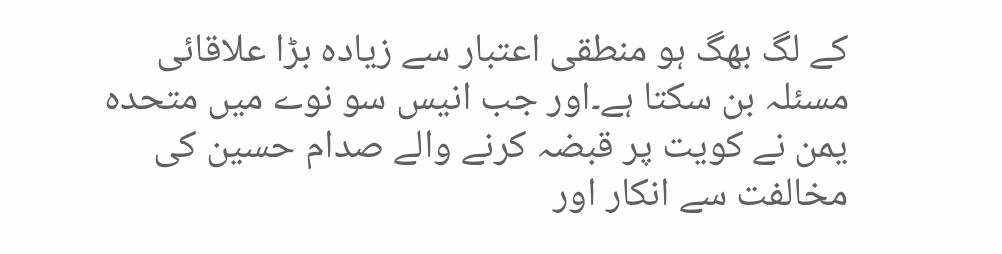کے لگ بھگ ہو منطقی اعتبار سے زیادہ بڑا علاقائی مسئلہ بن سکتا ہے۔اور جب انیس سو نوے میں متحدہ یمن نے کویت پر قبضہ کرنے والے صدام حسین کی مخالفت سے انکار اور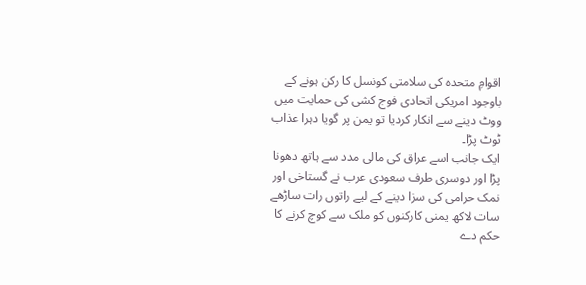اقوامِ متحدہ کی سلامتی کونسل کا رکن ہونے کے باوجود امریکی اتحادی فوج کشی کی حمایت میں ووٹ دینے سے انکار کردیا تو یمن پر گویا دہرا عذاب ٹوٹ پڑا۔
ایک جانب اسے عراق کی مالی مدد سے ہاتھ دھونا پڑا اور دوسری طرف سعودی عرب نے گستاخی اور نمک حرامی کی سزا دینے کے لیے راتوں رات ساڑھے سات لاکھ یمنی کارکنوں کو ملک سے کوچ کرنے کا حکم دے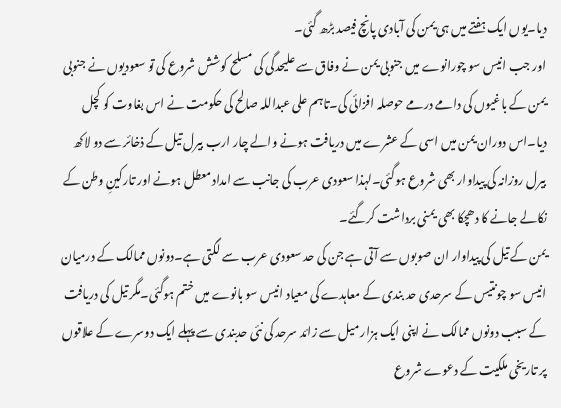دیا۔یوں ایک ہفتے میں ہی یمن کی آبادی پانچ فیصد بڑھ گئی۔
اور جب انیس سو چورانوے میں جنوبی یمن نے وفاق سے علیحدگی کی مسلح کوشش شروع کی تو سعودیوں نے جنوبی یمن کے باغیوں کی دامے درمے حوصلہ افزائی کی۔تاہم علی عبداللہ صالح کی حکومت نے اس بغاوت کو کچل دیا۔اس دوران یمن میں اسی کے عشرے میں دریافت ہونے والے چار ارب بیرل تیل کے ذخائر سے دو لاکھ بیرل روزانہ کی پیداوار بھی شروع ہوگئی۔لہذا سعودی عرب کی جانب سے امداد معطل ہونے اور تارکینِ وطن کے نکالے جانے کا دھچکا بھی یمنی برداشت کرگئے۔
یمن کے تیل کی پیداوار ان صوبوں سے آتی ہے جن کی حد سعودی عرب سے لگتی ہے۔دونوں ممالک کے درمیان انیس سو چونتیس کے سرحدی حد بندی کے معاہدے کی معیاد انیس سو بانوے میں ختم ہوگئی۔مگر تیل کی دریافت کے سبب دونوں ممالک نے اپنی ایک ہزار میل سے زائد سرحد کی نئی حدبندی سے پہلے ایک دوسرے کے علاقوں پر تاریخی ملکیت کے دعوے شروع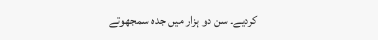کردیے۔ سن دو ہزار میں جدہ سمجھوتے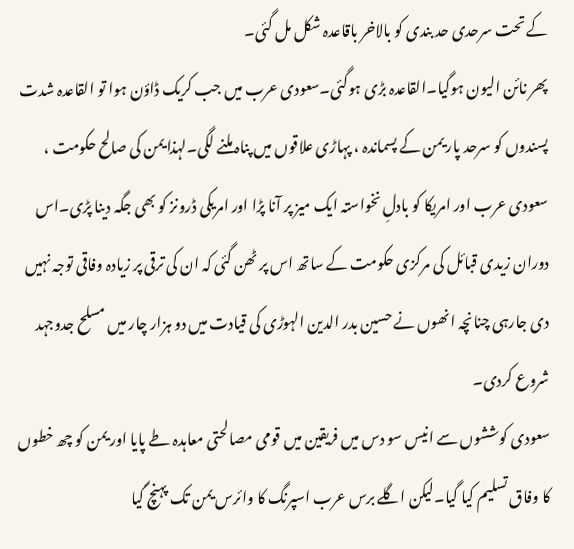کے تحت سرحدی حد بندی کو بالاخر باقاعدہ شکل مل گئی۔
پھر نائن الیون ہوگیا۔القاعدہ بڑی ہوگئی۔سعودی عرب میں جب کریک ڈاؤن ہوا تو القاعدہ شدت پسندوں کو سرحد پار یمن کے پسماندہ ، پہاڑی علاقوں میں پناہ ملنے لگی۔لہذا یمن کی صالح حکومت ، سعودی عرب اور امریکا کو بادلِ نخواستہ ایک میز پر آنا پڑا اور امریکی ڈرونز کو بھی جگہ دینا پڑی۔اس دوران زیدی قبائل کی مرکزی حکومت کے ساتھ اس پر ٹھن گئی کہ ان کی ترقی پر زیادہ وفاقی توجہ نہیں دی جارہی چنانچہ انھوں نے حسین بدر الدین الہوڑی کی قیادت میں دو ہزار چار میں مسلح جدوجہد شروع کردی۔
سعودی کوششوں سے انیس سو دس میں فریقین میں قومی مصالحتی معاہدہ طے پایا اور یمن کو چھ خطوں کا وفاق تسلیم کیا گیا۔لیکن اگلے برس عرب اسپرنگ کا وائرس یمن تک پہنچ گیا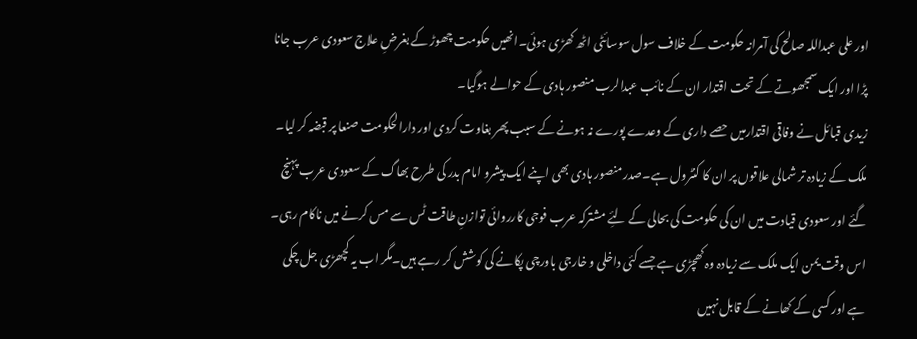اور علی عبداللہ صالح کی آمرانہ حکومت کے خلاف سول سوسائٹی اٹھ کھڑی ہوئی۔انھیں حکومت چھوڑ کے بغرضِ علاج سعودی عرب جانا پڑا اور ایک سمجھوتے کے تحت اقتدار ان کے نائب عبدالرب منصور ہادی کے حوالے ہوگیا۔
زیدی قبائل نے وفاقی اقتدارمیں حصے داری کے وعدے پورے نہ ہونے کے سبب پھر بغاوت کردی اور دارالحکومت صنعا پر قبضہ کر لیا۔ ملک کے زیادہ تر شمالی علاقوں پر ان کا کنٹرول ہے۔صدر منصور ہادی بھی اپنے ایک پیشرو امام بدر کی طرح بھاگ کے سعودی عرب پہنچ گئے اور سعودی قیادت میں ان کی حکومت کی بحالی کے لئِے مشترکہ عرب فوجی کارروائی توازنِ طاقت ٹس سے مس کرنے میں ناکام رہی۔
اس وقت یمن ایک ملک سے زیادہ وہ کھچڑی ہے جسے کئی داخلی و خارجی باورچی پکانے کی کوشش کر رہے ہیں۔مگر اب یہ کچھڑی جل چکی ہے اور کسی کے کھانے کے قابل نہیں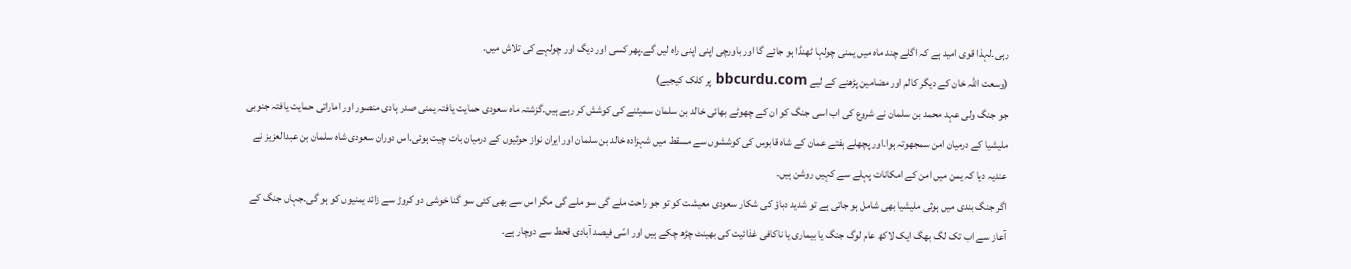رہی۔لہذا قوی امید ہے کہ اگلے چند ماہ میں یمنی چولہا ٹھنڈا ہو جائے گا اور باورچی اپنی اپنی راہ لیں گے۔پھر کسی اور دیگ اور چولہے کی تلاش میں۔
(وسعت اللہ خان کے دیگر کالم اور مضامین پڑھنے کے لیے bbcurdu.com پر کلک کیجیے)
جو جنگ ولی عہد محمد بن سلمان نے شروع کی اب اسی جنگ کو ان کے چھوٹے بھائی خالد بن سلمان سمیٹنے کی کوشش کر رہے ہیں۔گزشتہ ماہ سعودی حمایت یافتہ یمنی صدر ہادی منصور اور اماراتی حمایت یافتہ جنوبی ملیشیا کے درمیان امن سمجھوتہ ہوا۔اور پچھلے ہفتے عمان کے شاہ قابوس کی کوششوں سے مسقط میں شہزادہ خالد بن سلمان اور ایران نواز حوثیوں کے درمیان بات چیت ہوئی۔اس دوران سعودی شاہ سلمان بن عبدالعزیز نے عندیہ دیا کہ یمن میں امن کے امکانات پہلے سے کہیں روشن ہیں۔
اگر جنگ بندی میں ہوثی ملیشیا بھی شامل ہو جاتی ہے تو شدید دباؤ کی شکار سعودی معیشت کو تو جو راحت ملے گی سو ملے گی مگر اس سے بھی کئی سو گنا خوشی دو کروڑ سے زائد یمنیوں کو ہو گی۔جہاں جنگ کے آعاز سے اب تک لگ بھگ ایک لاکھ عام لوگ جنگ یا بیماری یا ناکافی غذائیت کی بھینٹ چڑھ چکے ہیں اور اسّی فیصد آبادی قحط سے دوچار ہے۔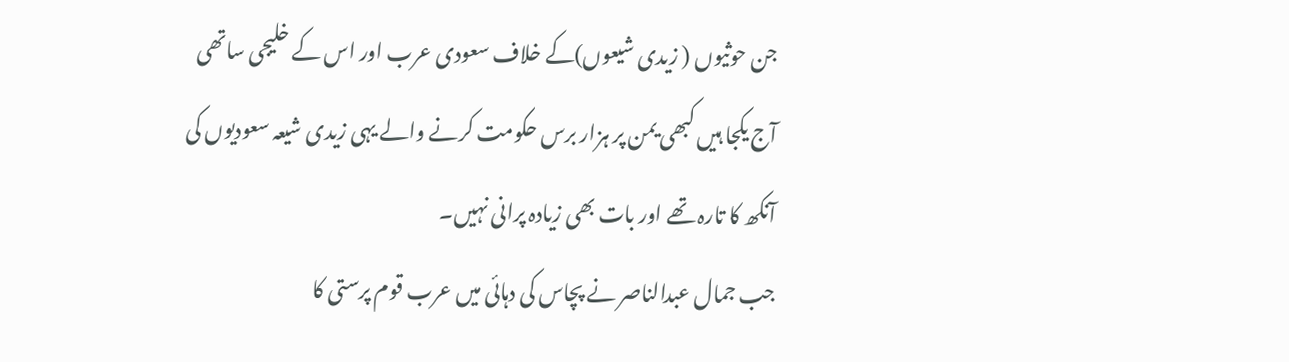جن حوثیوں ( زیدی شیعوں)کے خلاف سعودی عرب اور اس کے خلیجی ساتھی آج یکجا ہیں کبھی یمن پر ہزار برس حکومت کرنے والے یہی زیدی شیعہ سعودیوں کی آنکھ کا تارہ تھے اور بات بھی زیادہ پرانی نہیں۔
جب جمال عبدالناصر نے پچاس کی دہائی میں عرب قوم پرستی کا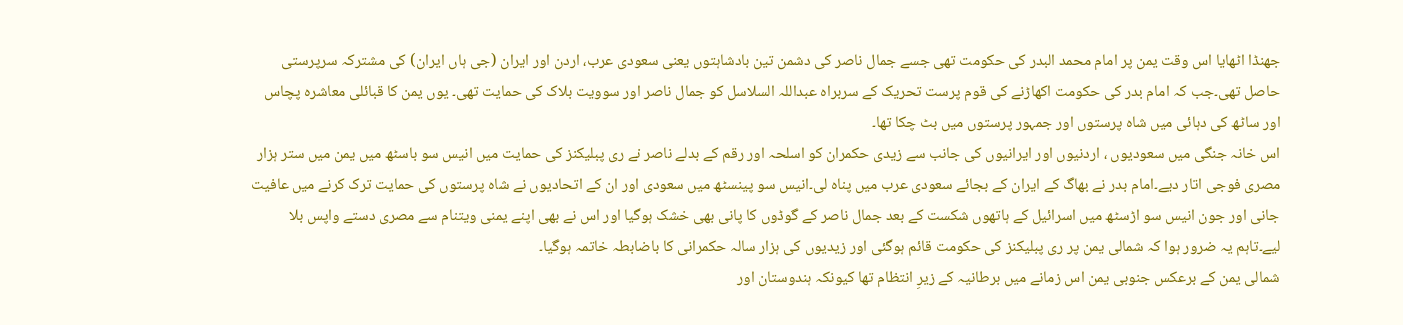جھنڈا اٹھایا اس وقت یمن پر امام محمد البدر کی حکومت تھی جسے جمال ناصر کی دشمن تین بادشاہتوں یعنی سعودی عرب، اردن اور ایران (جی ہاں ایران) کی مشترکہ سرپرستی حاصل تھی۔جب کہ امام بدر کی حکومت اکھاڑنے کی قوم پرست تحریک کے سربراہ عبداللہ السلاسل کو جمال ناصر اور سوویت بلاک کی حمایت تھی۔ یوں یمن کا قبائلی معاشرہ پچاس اور ساٹھ کی دہائی میں شاہ پرستوں اور جمہور پرستوں میں بٹ چکا تھا۔
اس خانہ جنگی میں سعودیوں ، اردنیوں اور ایرانیوں کی جانب سے زیدی حکمران کو اسلحہ اور رقم کے بدلے ناصر نے ری پبلیکنز کی حمایت میں انیس سو باسٹھ میں یمن میں ستر ہزار مصری فوجی اتار دیے۔امام بدر نے بھاگ کے ایران کے بجائے سعودی عرب میں پناہ لی۔انیس سو پینسٹھ میں سعودی اور ان کے اتحادیوں نے شاہ پرستوں کی حمایت ترک کرنے میں عافیت جانی اور جون انیس سو اڑسٹھ میں اسرائیل کے ہاتھوں شکست کے بعد جمال ناصر کے گوڈوں کا پانی بھی خشک ہوگیا اور اس نے بھی اپنے یمنی ویتنام سے مصری دستے واپس بلا لیے۔تاہم یہ ضرور ہوا کہ شمالی یمن پر ری پبلیکنز کی حکومت قائم ہوگئی اور زیدیوں کی ہزار سالہ حکمرانی کا باضابطہ خاتمہ ہوگیا۔
شمالی یمن کے برعکس جنوبی یمن اس زمانے میں برطانیہ کے زیرِ انتظام تھا کیونکہ ہندوستان اور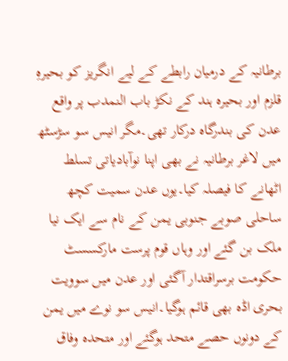برطانیہ کے درمیان رابطے کے لیے انگریز کو بحیرہِ قلزم اور بحیرہ ہند کے نکڑ باب النمدب پر واقع عدن کی بندرگاہ درکار تھی۔مگر انیس سو سڑسٹھ میں لاغر برطانیہ نے بھی اپنا نوآبادیاتی تسلط اٹھانے کا فیصلہ کیا۔یوں عدن سمیت کچھ ساحلی صوبے جنوبی یمن کے نام سے ایک نیا ملک بن گئے اور وہاں قوم پرست مارکسسٹ حکومت برسراقتدار آگئی اور عدن میں سوویت بحری اڈہ بھی قائم ہوگیا۔انیس سو نوے میں یمن کے دونوں حصے متحد ہوگئے اور متحدہ وفاق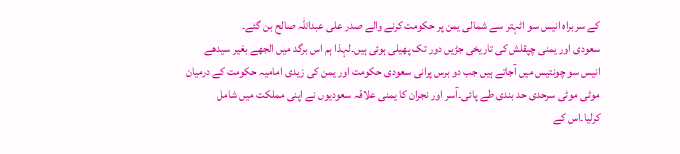کے سربراہ انیس سو اٹہتر سے شمالی یمن پر حکومت کرنے والے صدر علی عبداللہ صالح بن گئے۔
سعودی اور یمنی چپقلش کی تاریخی جڑیں دور تک پھیلی ہوئی ہیں۔لہذا ہم اس برگد میں الجھے بغیر سیدھے انیس سو چونتیس میں آجاتے ہیں جب دو برس پرانی سعودی حکومت اور یمن کی زیدی امامیہ حکومت کے درمیان موٹی موٹی سرحدی حد بندی طے پائی۔آسر اور نجران کا یمنی علاقہ سعودیوں نے اپنی مملکت میں شامل کرلیا۔اس کے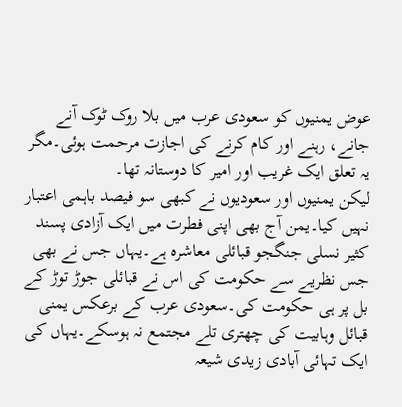عوض یمنیوں کو سعودی عرب میں بلا روک ٹوک آنے جانے، رہنے اور کام کرنے کی اجازت مرحمت ہوئی۔مگر یہ تعلق ایک غریب اور امیر کا دوستانہ تھا۔
لیکن یمنیوں اور سعودیوں نے کبھی سو فیصد باہمی اعتبار نہیں کیا۔یمن آج بھی اپنی فطرت میں ایک آزادی پسند کثیر نسلی جنگجو قبائلی معاشرہ ہے۔یہاں جس نے بھی جس نظریے سے حکومت کی اس نے قبائلی جوڑ توڑ کے بل پر ہی حکومت کی۔سعودی عرب کے برعکس یمنی قبائل وہابیت کی چھتری تلے مجتمع نہ ہوسکے۔یہاں کی ایک تہائی آبادی زیدی شیعہ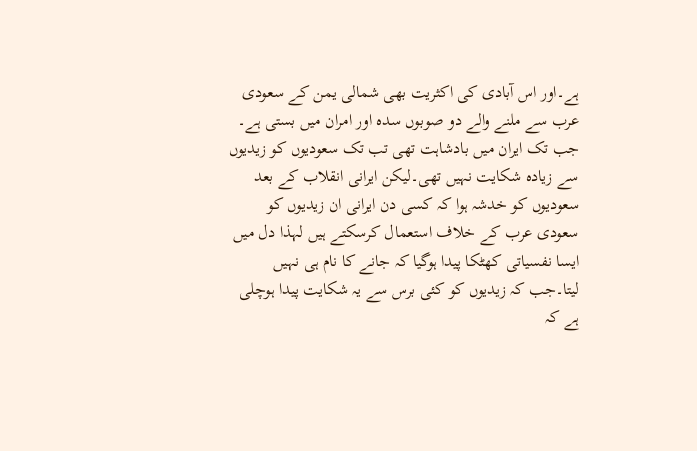ہے۔اور اس آبادی کی اکثریت بھی شمالی یمن کے سعودی عرب سے ملنے والے دو صوبوں سدہ اور امران میں بستی ہے۔
جب تک ایران میں بادشاہت تھی تب تک سعودیوں کو زیدیوں سے زیادہ شکایت نہیں تھی۔لیکن ایرانی انقلاب کے بعد سعودیوں کو خدشہ ہوا کہ کسی دن ایرانی ان زیدیوں کو سعودی عرب کے خلاف استعمال کرسکتے ہیں لہذا دل میں ایسا نفسیاتی کھٹکا پیدا ہوگیا کہ جانے کا نام ہی نہیں لیتا۔جب کہ زیدیوں کو کئی برس سے یہ شکایت پیدا ہوچلی ہے کہ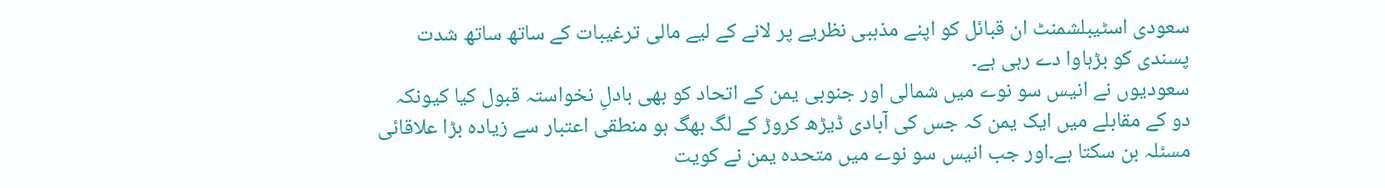سعودی اسٹیبلشمنٹ ان قبائل کو اپنے مذہبی نظریے پر لانے کے لیے مالی ترغیبات کے ساتھ ساتھ شدت پسندی کو بڑہاوا دے رہی ہے۔
سعودیوں نے انیس سو نوے میں شمالی اور جنوبی یمن کے اتحاد کو بھی بادلِ نخواستہ قبول کیا کیونکہ دو کے مقابلے میں ایک یمن کہ جس کی آبادی ڈیڑھ کروڑ کے لگ بھگ ہو منطقی اعتبار سے زیادہ بڑا علاقائی مسئلہ بن سکتا ہے۔اور جب انیس سو نوے میں متحدہ یمن نے کویت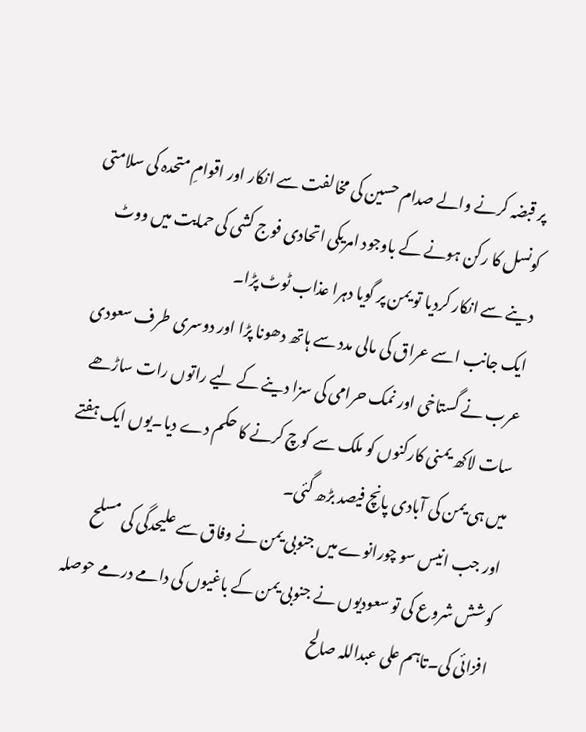پر قبضہ کرنے والے صدام حسین کی مخالفت سے انکار اور اقوامِ متحدہ کی سلامتی کونسل کا رکن ہونے کے باوجود امریکی اتحادی فوج کشی کی حمایت میں ووٹ دینے سے انکار کردیا تو یمن پر گویا دہرا عذاب ٹوٹ پڑا۔
ایک جانب اسے عراق کی مالی مدد سے ہاتھ دھونا پڑا اور دوسری طرف سعودی عرب نے گستاخی اور نمک حرامی کی سزا دینے کے لیے راتوں رات ساڑھے سات لاکھ یمنی کارکنوں کو ملک سے کوچ کرنے کا حکم دے دیا۔یوں ایک ہفتے میں ہی یمن کی آبادی پانچ فیصد بڑھ گئی۔
اور جب انیس سو چورانوے میں جنوبی یمن نے وفاق سے علیحدگی کی مسلح کوشش شروع کی تو سعودیوں نے جنوبی یمن کے باغیوں کی دامے درمے حوصلہ افزائی کی۔تاہم علی عبداللہ صالح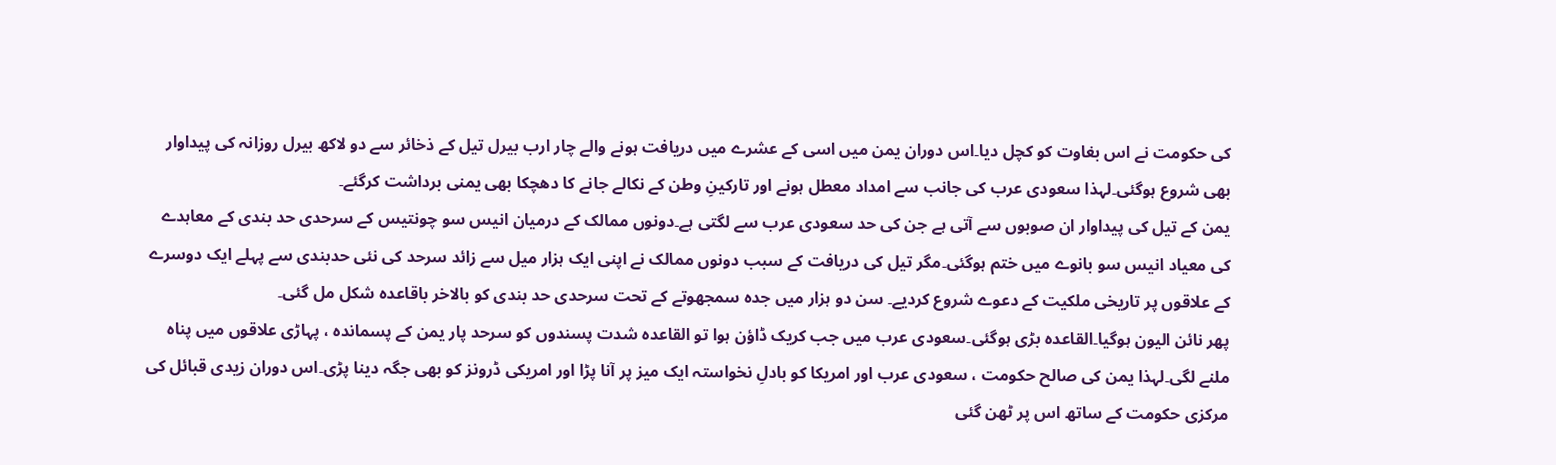کی حکومت نے اس بغاوت کو کچل دیا۔اس دوران یمن میں اسی کے عشرے میں دریافت ہونے والے چار ارب بیرل تیل کے ذخائر سے دو لاکھ بیرل روزانہ کی پیداوار بھی شروع ہوگئی۔لہذا سعودی عرب کی جانب سے امداد معطل ہونے اور تارکینِ وطن کے نکالے جانے کا دھچکا بھی یمنی برداشت کرگئے۔
یمن کے تیل کی پیداوار ان صوبوں سے آتی ہے جن کی حد سعودی عرب سے لگتی ہے۔دونوں ممالک کے درمیان انیس سو چونتیس کے سرحدی حد بندی کے معاہدے کی معیاد انیس سو بانوے میں ختم ہوگئی۔مگر تیل کی دریافت کے سبب دونوں ممالک نے اپنی ایک ہزار میل سے زائد سرحد کی نئی حدبندی سے پہلے ایک دوسرے کے علاقوں پر تاریخی ملکیت کے دعوے شروع کردیے۔ سن دو ہزار میں جدہ سمجھوتے کے تحت سرحدی حد بندی کو بالاخر باقاعدہ شکل مل گئی۔
پھر نائن الیون ہوگیا۔القاعدہ بڑی ہوگئی۔سعودی عرب میں جب کریک ڈاؤن ہوا تو القاعدہ شدت پسندوں کو سرحد پار یمن کے پسماندہ ، پہاڑی علاقوں میں پناہ ملنے لگی۔لہذا یمن کی صالح حکومت ، سعودی عرب اور امریکا کو بادلِ نخواستہ ایک میز پر آنا پڑا اور امریکی ڈرونز کو بھی جگہ دینا پڑی۔اس دوران زیدی قبائل کی مرکزی حکومت کے ساتھ اس پر ٹھن گئی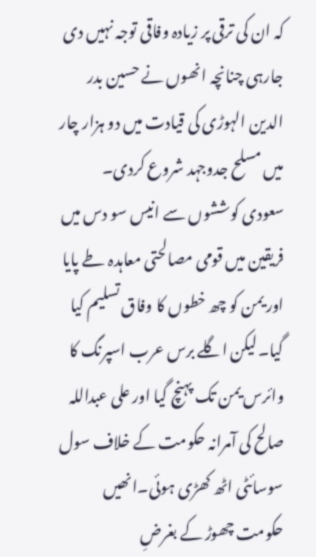کہ ان کی ترقی پر زیادہ وفاقی توجہ نہیں دی جارہی چنانچہ انھوں نے حسین بدر الدین الہوڑی کی قیادت میں دو ہزار چار میں مسلح جدوجہد شروع کردی۔
سعودی کوششوں سے انیس سو دس میں فریقین میں قومی مصالحتی معاہدہ طے پایا اور یمن کو چھ خطوں کا وفاق تسلیم کیا گیا۔لیکن اگلے برس عرب اسپرنگ کا وائرس یمن تک پہنچ گیا اور علی عبداللہ صالح کی آمرانہ حکومت کے خلاف سول سوسائٹی اٹھ کھڑی ہوئی۔انھیں حکومت چھوڑ کے بغرضِ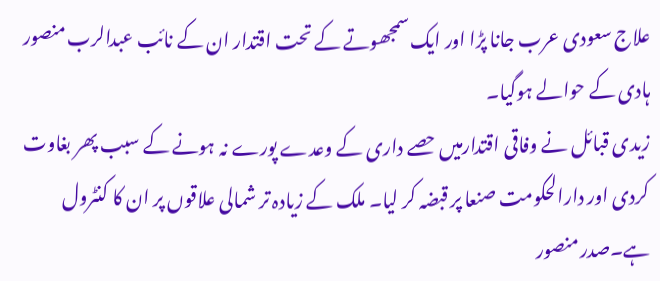علاج سعودی عرب جانا پڑا اور ایک سمجھوتے کے تحت اقتدار ان کے نائب عبدالرب منصور ہادی کے حوالے ہوگیا۔
زیدی قبائل نے وفاقی اقتدارمیں حصے داری کے وعدے پورے نہ ہونے کے سبب پھر بغاوت کردی اور دارالحکومت صنعا پر قبضہ کر لیا۔ ملک کے زیادہ تر شمالی علاقوں پر ان کا کنٹرول ہے۔صدر منصور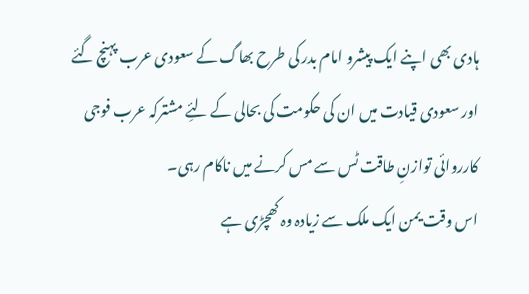ہادی بھی اپنے ایک پیشرو امام بدر کی طرح بھاگ کے سعودی عرب پہنچ گئے اور سعودی قیادت میں ان کی حکومت کی بحالی کے لئِے مشترکہ عرب فوجی کارروائی توازنِ طاقت ٹس سے مس کرنے میں ناکام رہی۔
اس وقت یمن ایک ملک سے زیادہ وہ کھچڑی ہے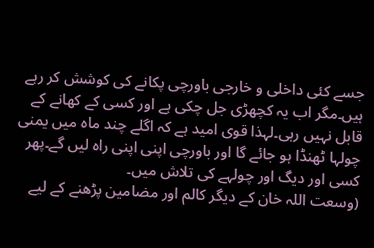جسے کئی داخلی و خارجی باورچی پکانے کی کوشش کر رہے ہیں۔مگر اب یہ کچھڑی جل چکی ہے اور کسی کے کھانے کے قابل نہیں رہی۔لہذا قوی امید ہے کہ اگلے چند ماہ میں یمنی چولہا ٹھنڈا ہو جائے گا اور باورچی اپنی اپنی راہ لیں گے۔پھر کسی اور دیگ اور چولہے کی تلاش میں۔
(وسعت اللہ خان کے دیگر کالم اور مضامین پڑھنے کے لیے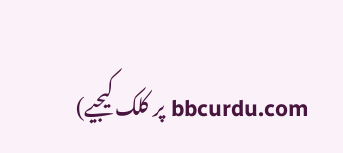bbcurdu.com پر کلک کیجیے)